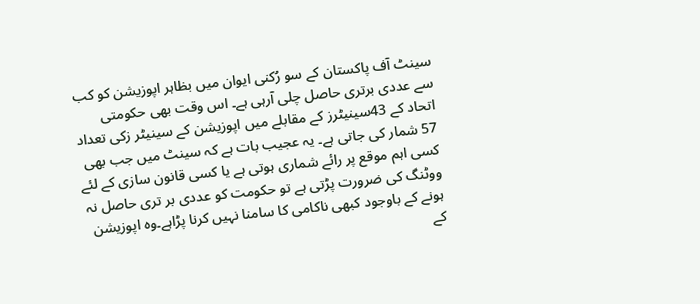سینٹ آف پاکستان کے سو رُکنی ایوان میں بظاہر اپوزیشن کو کب سے عددی برتری حاصل چلی آرہی ہے۔ اس وقت بھی حکومتی اتحاد کے 43سینیٹرز کے مقابلے میں اپوزیشن کے سینیٹر زکی تعداد 57 شمار کی جاتی ہے۔ یہ عجیب بات ہے کہ سینٹ میں جب بھی کسی اہم موقع پر رائے شماری ہوتی ہے یا کسی قانون سازی کے لئے ووٹنگ کی ضرورت پڑتی ہے تو حکومت کو عددی بر تری حاصل نہ ہونے کے باوجود کبھی ناکامی کا سامنا نہیں کرنا پڑاہے۔وہ اپوزیشن کے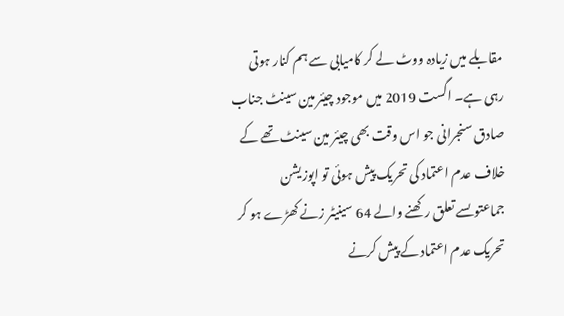مقابلے میں زیادہ ووٹ لے کر کامیابی سے ہم کنار ہوتی رہی ہے۔ اگست 2019 میں موجود چیئر مین سینٹ جناب صادق سنجرانی جو اس وقت بھی چیئر مین سینٹ تھے کے خلاف عدم اعتماد کی تحریک پیش ہوئی تو اپوزیشن جماعتوںسے تعلق رکھنے والے 64 سینیٹر زنے کھڑے ہو کر تحریک عدم اعتماد کے پیش کرنے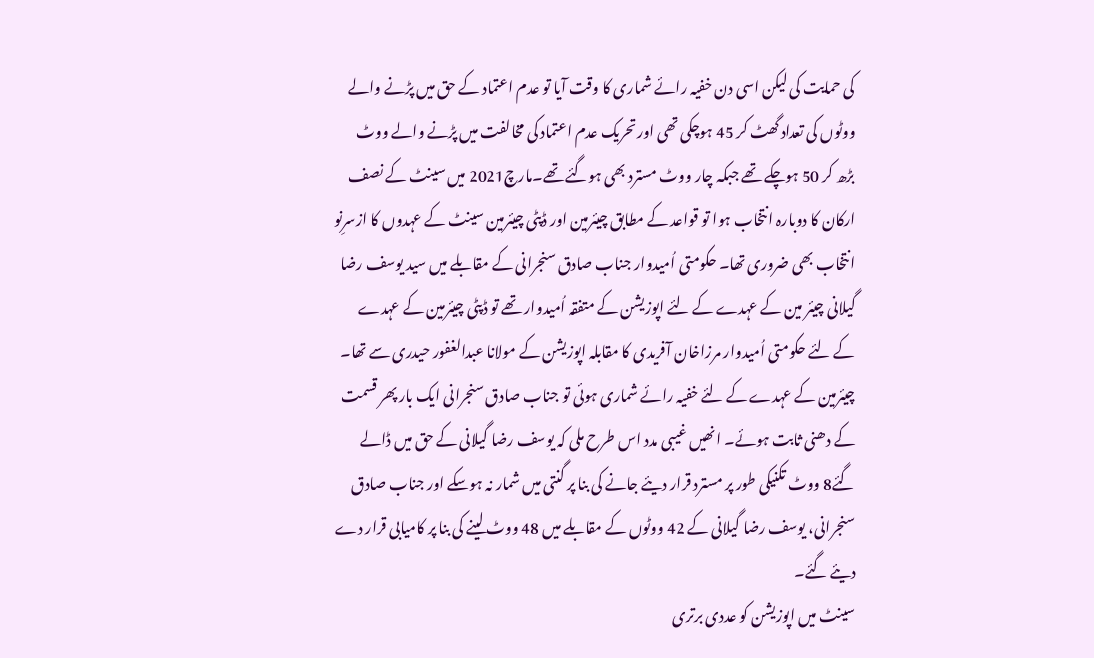کی حمایت کی لیکن اسی دن خفیہ رائے شماری کا وقت آیا تو عدم اعتماد کے حق میں پڑنے والے ووٹوں کی تعداد گھٹ کر 45 ہوچکی تھی اورتحریک عدم اعتماد کی مخالفت میں پڑنے والے ووٹ بڑھ کر 50 ہوچکے تھے جبکہ چار ووٹ مسترد بھی ہوگئے تھے۔مارچ2021 میں سینٹ کے نصف ارکان کا دوبارہ انتخاب ہوا تو قواعد کے مطابق چیئرمین اور ڈپٹی چیئرمین سینٹ کے عہدوں کا ازسرِنو انتخاب بھی ضروری تھا۔ حکومتی اُمیدوار جناب صادق سنجرانی کے مقابلے میں سید یوسف رضا گیلانی چیئر مین کے عہدے کے لئے اپوزیشن کے متفقہ اُمیدوار تھے تو ڈپٹی چیئرمین کے عہدے کے لئے حکومتی اُمیدوار مرزاخان آفریدی کا مقابلہ اپوزیشن کے مولانا عبدالغفور حیدری سے تھا۔ چیئرمین کے عہدے کے لئے خفیہ رائے شماری ہوئی تو جناب صادق سنجرانی ایک بار پھر قسمت کے دھنی ثابت ہوئے۔ انھیں غیبی مدد اس طرح ملی کہ یوسف رضا گیلانی کے حق میں ڈالے گئے8 ووٹ تکنیکی طور پر مسترد قرار دیئے جانے کی بنا پر گنتی میں شمار نہ ہوسکے اور جناب صادق سنجرانی، یوسف رضا گیلانی کے 42 ووٹوں کے مقابلے میں 48 ووٹ لینے کی بنا پر کامیابی قرار دے دیئے گئے۔
سینٹ میں اپوزیشن کو عددی برتری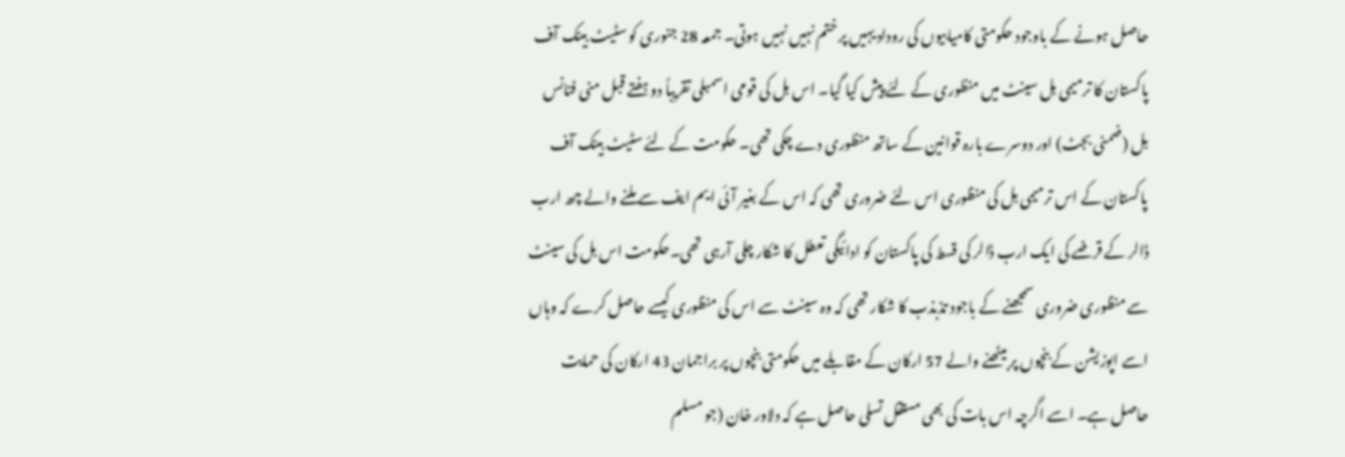حاصل ہونے کے باوجود حکومتی کامیابیوں کی روداد یہیں پر ختم نہیں نہیں ہوتی۔ جمعہ 28 جنوری کو سٹیٹ بینک آف پاکستان کا ترمیمی بل سینٹ میں منظوری کے لئے پیش کیا گیا۔ اس بل کی قومی اسمبلی تقریباً دو ہفتے قبل منی فنانس بل (ضمنی بجٹ) اور دوسرے بارہ قوانین کے ساتھ منظوری دے چکی تھی۔ حکومت کے لئے سٹیٹ بینک آف پاکستان کے اس ترمیمی بل کی منظوری اس لئے ضروری تھی کہ اس کے بغیر آئی ایم ایف سے ملنے والے چھ ارب ڈالر کے قرضے کی ایک ارب ڈالر کی قسط کی پاکستان کو ادائیگی تعطل کا شکار چلی آرہی تھی۔حکومت اس بل کی سینٹ سے منظوری ضروری سمجھنے کے باجود تذبذب کا شکار تھی کہ وہ سینٹ سے اس کی منظوری کیسے حاصل کرے کہ وہاں اسے اپوزیشن کے بنچوں پر بیٹھنے والے 57 ارکان کے مقابلے میں حکومتی بنچوں پر براجمان 43 ارکان کی حمایت حاصل ہے۔ اسے اگرچہ اس بات کی بھی مستقل تسلی حاصل ہے کہ دلاور خان (جو مسلم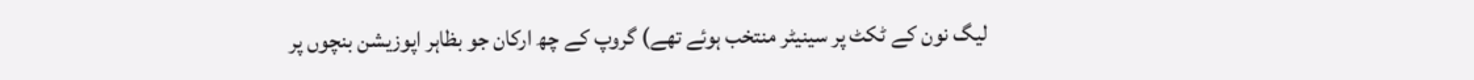لیگ نون کے ٹکٹ پر سینیٹر منتخب ہوئے تھے) گروپ کے چھ ارکان جو بظاہر اپوزیشن بنچوں پر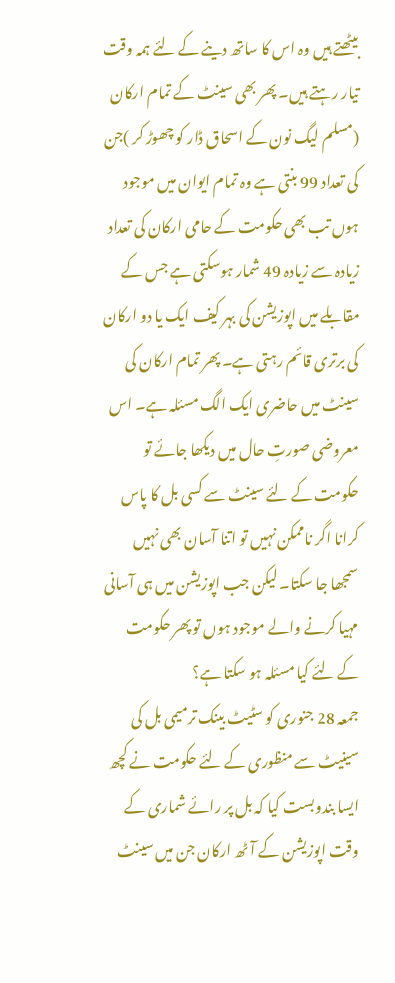بیٹھتے ہیں وہ اس کا ساتھ دینے کے لئے ہمہ وقت تیار رہتے ہیں۔ پھر بھی سینٹ کے تمام ارکان (مسلم لیگ نون کے اسحاق ڈار کو چھوڑ کر )جن کی تعداد 99 بنتی ہے وہ تمام ایوان میں موجود ہوں تب بھی حکومت کے حامی ارکان کی تعداد زیادہ سے زیادہ 49 شمار ہوسکتی ہے جس کے مقابلے میں اپوزیشن کی بہر کیف ایک یا دو ارکان کی برتری قائم رہتی ہے۔ پھر تمام ارکان کی سینٹ میں حاضری ایک الگ مسئلہ ہے۔ اس معروضی صورتِ حال میں دیکھا جائے تو حکومت کے لئے سینٹ سے کسی بل کا پاس کرانا اگر ناممکن نہیں تو اتنا آسان بھی نہیں سمجھا جا سکتا۔ لیکن جب اپوزیشن میں ہی آسانی مہیا کرنے والے موجود ہوں تو پھر حکومت کے لئے کیا مسئلہ ہو سکتا ہے؟
جمعہ 28 جنوری کو سٹیٹ بینک ترمیمی بل کی سینیٹ سے منظوری کے لئے حکومت نے کچھ ایسا بندوبست کیا کہ بل پر رائے شماری کے وقت اپوزیشن کے آٹھ ارکان جن میں سینٹ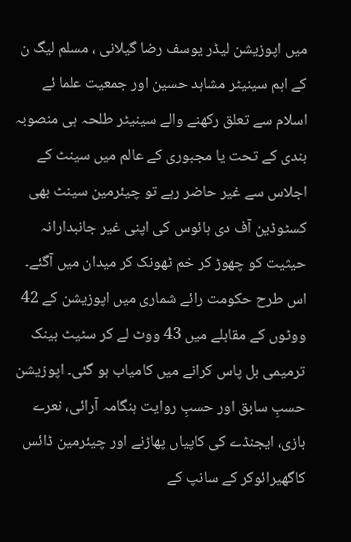میں اپوزیشن لیڈر یوسف رضا گیلانی ، مسلم لیگ ن کے اہم سینیٹر مشاہد حسین اور جمعیت علما ئے اسلام سے تعلق رکھنے والے سینیٹر طلحہ ہی منصوبہ بندی کے تحت یا مجبوری کے عالم میں سینٹ کے اجلاس سے غیر حاضر رہے تو چیئرمین سینٹ بھی کسٹوڈین آف دی ہائوس کی اپنی غیر جانبدارانہ حیثیت کو چھوڑ کر خم ٹھونک کر میدان میں آگئے۔ اس طرح حکومت رائے شماری میں اپوزیشن کے 42 ووٹوں کے مقابلے میں 43 ووٹ لے کر سٹیٹ بینک ترمیمی بل پاس کرانے میں کامیاب ہو گئی۔ اپوزیشن حسبِ سابق اور حسبِ روایت ہنگامہ آرائی، نعرے بازی، ایجنڈے کی کاپیاں پھاڑنے اور چیئرمین ڈائس کاگھیرائوکر کے سانپ کے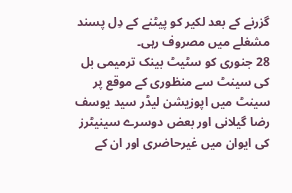گزرنے کے بعد لکیر کو پیٹنے کے دِل پسند مشغلے میں مصروف رہی۔
28 جنوری کو سٹیٹ بینک ترمیمی بل کی سینٹ سے منظوری کے موقع پر سینٹ میں اپوزیشن لیڈر سید یوسف رضا گیلانی اور بعض دوسرے سینیٹرز کی ایوان میں غیرحاضری اور ان کے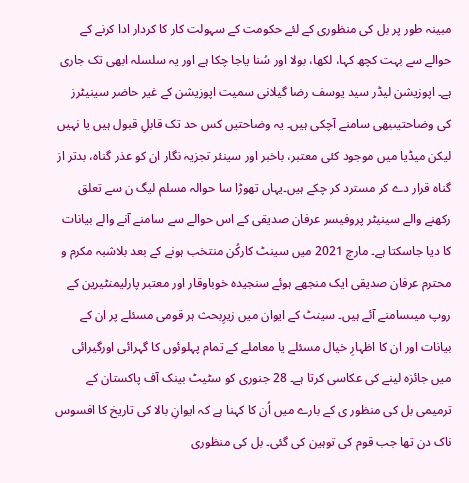مبینہ طور پر بل کی منظوری کے لئے حکومت کے سہولت کار کا کردار ادا کرنے کے حوالے سے بہت کچھ کہا، لکھا، بولا اور سُنا یاجا چکا ہے اور یہ سلسلہ ابھی تک جاری ہے۔ اپوزیشن لیڈر سید یوسف رضا گیلانی سمیت اپوزیشن کے غیر حاضر سینیٹرز کی وضاحتیںبھی سامنے آچکی ہیں۔ یہ وضاحتیں کس حد تک قابلِ قبول ہیں یا نہیں لیکن میڈیا میں موجود کئی معتبر، باخبر اور سینئر تجزیہ نگار ان کو عذر گناہ، بدتر از گناہ قرار دے کر مسترد کر چکے ہیں۔یہاں تھوڑا سا حوالہ مسلم لیگ ن سے تعلق رکھنے والے سینیٹر پروفیسر عرفان صدیقی کے اس حوالے سے سامنے آنے والے بیانات کا دیا جاسکتا ہے۔ مارچ 2021 میں سینٹ کارکُن منتخب ہونے کے بعد بلاشبہ مکرم و محترم عرفان صدیقی ایک منجھے ہوئے سنجیدہ خوباوقار اور معتبر پارلیمنٹیرین کے روپ میںسامنے آئے ہیں۔ سینٹ کے ایوان میں زیرِبحث ہر قومی مسئلے پر ان کے بیانات اور ان کا اظہارِ خیال مسئلے یا معاملے کے تمام پہلوئوں کا گہرائی اورگیرائی میں جائزہ لینے کی عکاسی کرتا ہے۔ 28 جنوری کو سٹیٹ بینک آف پاکستان کے ترمیمی بل کی منظور ی کے بارے میں اُن کا کہنا ہے کہ ایوانِ بالا کی تاریخ کا افسوس ناک دن تھا جب قوم کی توہین کی گئی۔ بل کی منظوری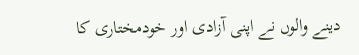دینے والوں نے اپنی آزادی اور خودمختاری کا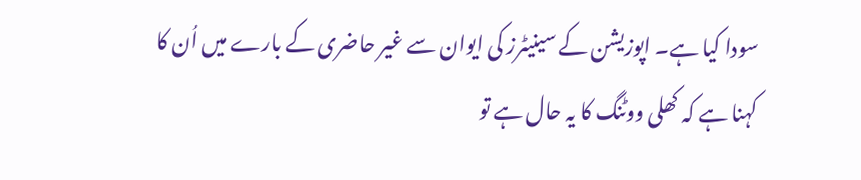سودا کیا ہے۔ اپوزیشن کے سینیٹرز کی ایوان سے غیر حاضری کے بارے میں اُن کا کہنا ہے کہ کھلی ووٹنگ کا یہ حال ہے تو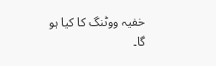خفیہ ووٹنگ کا کیا ہو گا۔